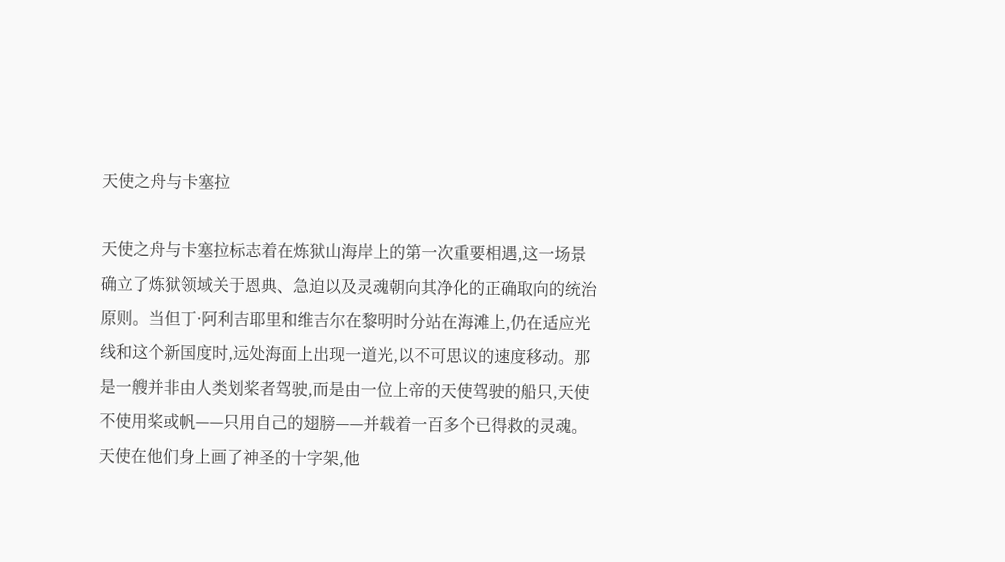天使之舟与卡塞拉

天使之舟与卡塞拉标志着在炼狱山海岸上的第一次重要相遇,这一场景确立了炼狱领域关于恩典、急迫以及灵魂朝向其净化的正确取向的统治原则。当但丁·阿利吉耶里和维吉尔在黎明时分站在海滩上,仍在适应光线和这个新国度时,远处海面上出现一道光,以不可思议的速度移动。那是一艘并非由人类划桨者驾驶,而是由一位上帝的天使驾驶的船只,天使不使用桨或帆——只用自己的翅膀——并载着一百多个已得救的灵魂。天使在他们身上画了神圣的十字架,他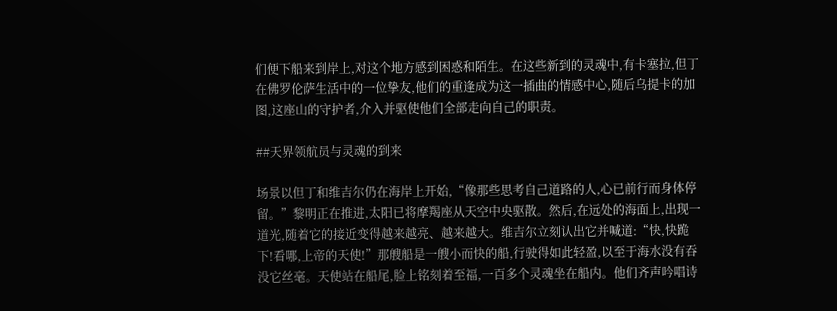们便下船来到岸上,对这个地方感到困惑和陌生。在这些新到的灵魂中,有卡塞拉,但丁在佛罗伦萨生活中的一位挚友,他们的重逢成为这一插曲的情感中心,随后乌提卡的加图,这座山的守护者,介入并驱使他们全部走向自己的职责。

##天界领航员与灵魂的到来

场景以但丁和维吉尔仍在海岸上开始,“像那些思考自己道路的人,心已前行而身体停留。”黎明正在推进,太阳已将摩羯座从天空中央驱散。然后,在远处的海面上,出现一道光,随着它的接近变得越来越亮、越来越大。维吉尔立刻认出它并喊道:“快,快跪下!看哪,上帝的天使!”那艘船是一艘小而快的船,行驶得如此轻盈,以至于海水没有吞没它丝毫。天使站在船尾,脸上铭刻着至福,一百多个灵魂坐在船内。他们齐声吟唱诗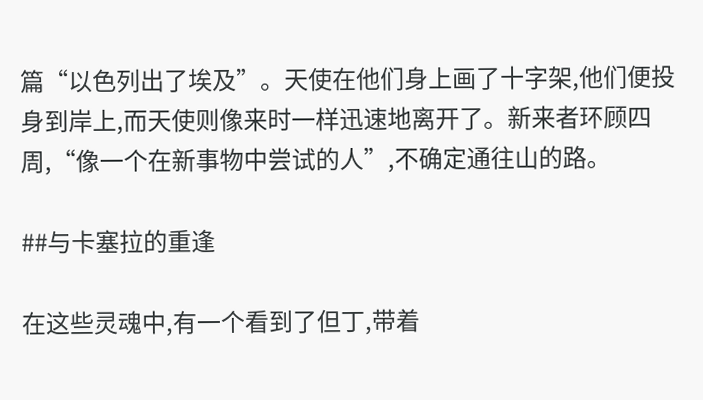篇“以色列出了埃及”。天使在他们身上画了十字架,他们便投身到岸上,而天使则像来时一样迅速地离开了。新来者环顾四周,“像一个在新事物中尝试的人”,不确定通往山的路。

##与卡塞拉的重逢

在这些灵魂中,有一个看到了但丁,带着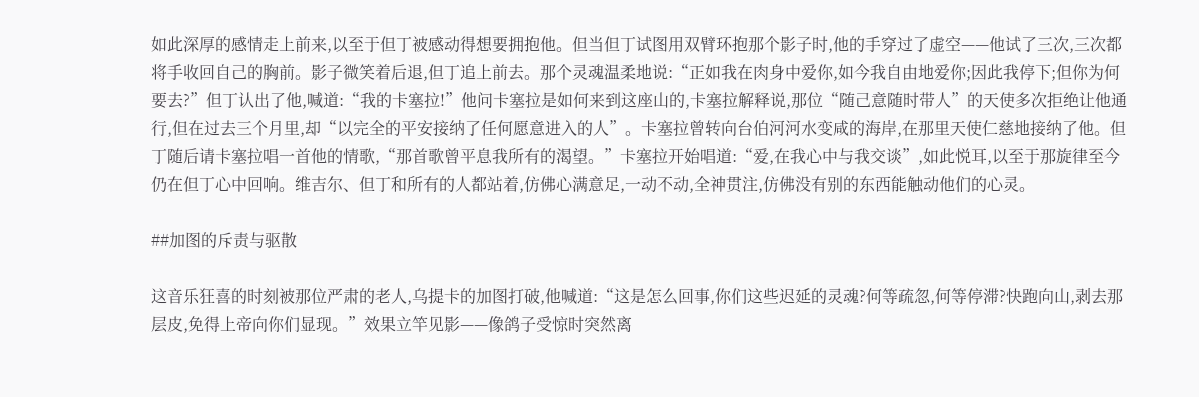如此深厚的感情走上前来,以至于但丁被感动得想要拥抱他。但当但丁试图用双臂环抱那个影子时,他的手穿过了虚空——他试了三次,三次都将手收回自己的胸前。影子微笑着后退,但丁追上前去。那个灵魂温柔地说:“正如我在肉身中爱你,如今我自由地爱你;因此我停下;但你为何要去?”但丁认出了他,喊道:“我的卡塞拉!”他问卡塞拉是如何来到这座山的,卡塞拉解释说,那位“随己意随时带人”的天使多次拒绝让他通行,但在过去三个月里,却“以完全的平安接纳了任何愿意进入的人”。卡塞拉曾转向台伯河河水变咸的海岸,在那里天使仁慈地接纳了他。但丁随后请卡塞拉唱一首他的情歌,“那首歌曾平息我所有的渴望。”卡塞拉开始唱道:“爱,在我心中与我交谈”,如此悦耳,以至于那旋律至今仍在但丁心中回响。维吉尔、但丁和所有的人都站着,仿佛心满意足,一动不动,全神贯注,仿佛没有别的东西能触动他们的心灵。

##加图的斥责与驱散

这音乐狂喜的时刻被那位严肃的老人,乌提卡的加图打破,他喊道:“这是怎么回事,你们这些迟延的灵魂?何等疏忽,何等停滞?快跑向山,剥去那层皮,免得上帝向你们显现。”效果立竿见影——像鸽子受惊时突然离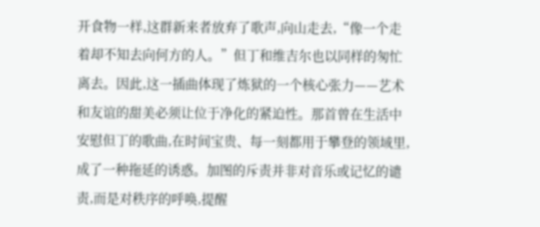开食物一样,这群新来者放弃了歌声,向山走去,“像一个走着却不知去向何方的人。”但丁和维吉尔也以同样的匆忙离去。因此,这一插曲体现了炼狱的一个核心张力——艺术和友谊的甜美必须让位于净化的紧迫性。那首曾在生活中安慰但丁的歌曲,在时间宝贵、每一刻都用于攀登的领域里,成了一种拖延的诱惑。加图的斥责并非对音乐或记忆的谴责,而是对秩序的呼唤,提醒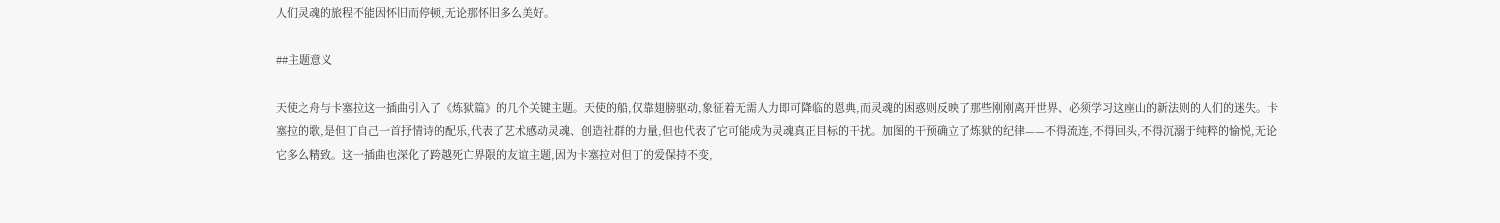人们灵魂的旅程不能因怀旧而停顿,无论那怀旧多么美好。

##主题意义

天使之舟与卡塞拉这一插曲引入了《炼狱篇》的几个关键主题。天使的船,仅靠翅膀驱动,象征着无需人力即可降临的恩典,而灵魂的困惑则反映了那些刚刚离开世界、必须学习这座山的新法则的人们的迷失。卡塞拉的歌,是但丁自己一首抒情诗的配乐,代表了艺术感动灵魂、创造社群的力量,但也代表了它可能成为灵魂真正目标的干扰。加图的干预确立了炼狱的纪律——不得流连,不得回头,不得沉溺于纯粹的愉悦,无论它多么精致。这一插曲也深化了跨越死亡界限的友谊主题,因为卡塞拉对但丁的爱保持不变,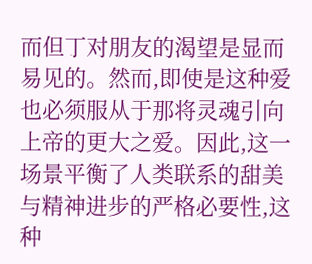而但丁对朋友的渴望是显而易见的。然而,即使是这种爱也必须服从于那将灵魂引向上帝的更大之爱。因此,这一场景平衡了人类联系的甜美与精神进步的严格必要性,这种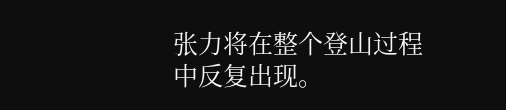张力将在整个登山过程中反复出现。